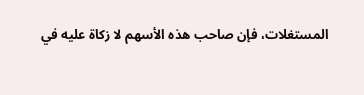المستغلات، فإن صاحب هذه الأسهم لا زكاة عليه في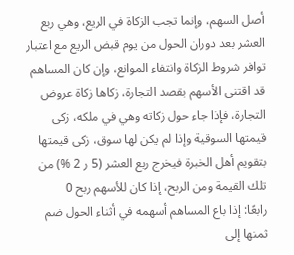أصل السهم، وإنما تجب الزكاة في الريع، وهي ربع العشر بعد دوران الحول من يوم قبض الريع مع اعتبار توافر شروط الزكاة وانتفاء الموانع، وإن كان المساهم قد اقتنى الأسهم بقصد التجارة، زكاها زكاة عروض التجارة، فإذا جاء حول زكاته وهي في ملكه، زكى قيمتها السوقية وإذا لم يكن لها سوق، زكى قيمتها بتقويم أهل الخبرة فيخرج ربع العشر (5 ر 2 %) من تلك القيمة ومن الربح، إذا كان للأسهم ربح 0
رابعًا: إذا باع المساهم أسهمه في أثناء الحول ضم ثمنها إلى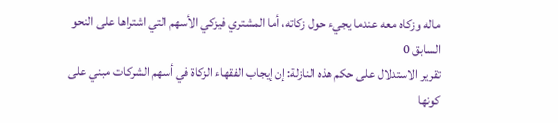ماله وزكاه معه عندما يجيء حول زكاته، أما المشتري فيزكي الأسهم التي اشتراها على النحو السابق 0
تقرير الاستدلال على حكم هذه النازلة: إن إيجاب الفقهاء الزكاة في أسهم الشركات مبني على كونها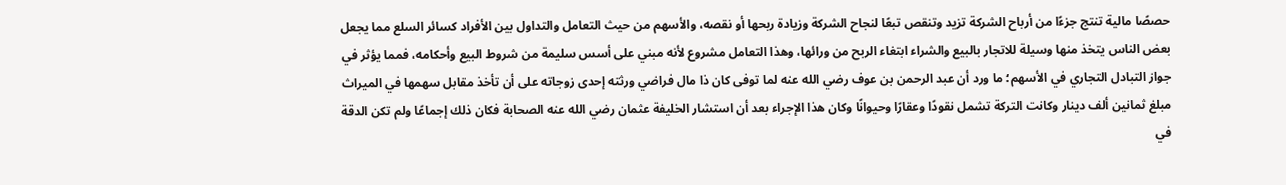حصصًا مالية تنتج جزءًا من أرباح الشركة تزيد وتنقص تبعًا لنجاح الشركة وزيادة ربحها أو نقصه، والأسهم من حيث التعامل والتداول بين الأفراد كسائر السلع مما يجعل بعض الناس يتخذ منها وسيلة للاتجار بالبيع والشراء ابتغاء الربح من ورائها، وهذا التعامل مشروع لأنه مبني على أسس سليمة من شروط البيع وأحكامه، فمما يؤثر في جواز التبادل التجاري في الأسهم؛ ما ورد أن عبد الرحمن بن عوف رضي الله عنه لما توفى كان ذا مال فراضي ورثته إحدى زوجاته على أن تأخذ مقابل سهمها في الميراث مبلغ ثمانين ألف دينار وكانت التركة تشمل نقودًا وعقارًا وحيوانًا وكان هذا الإجراء بعد أن استشار الخليفة عثمان رضي الله عنه الصحابة فكان ذلك إجماعًا ولم تكن الدقة في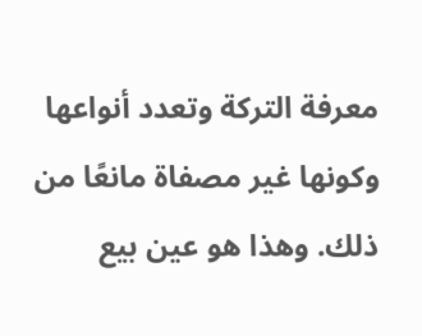معرفة التركة وتعدد أنواعها وكونها غير مصفاة مانعًا من ذلك. وهذا هو عين بيع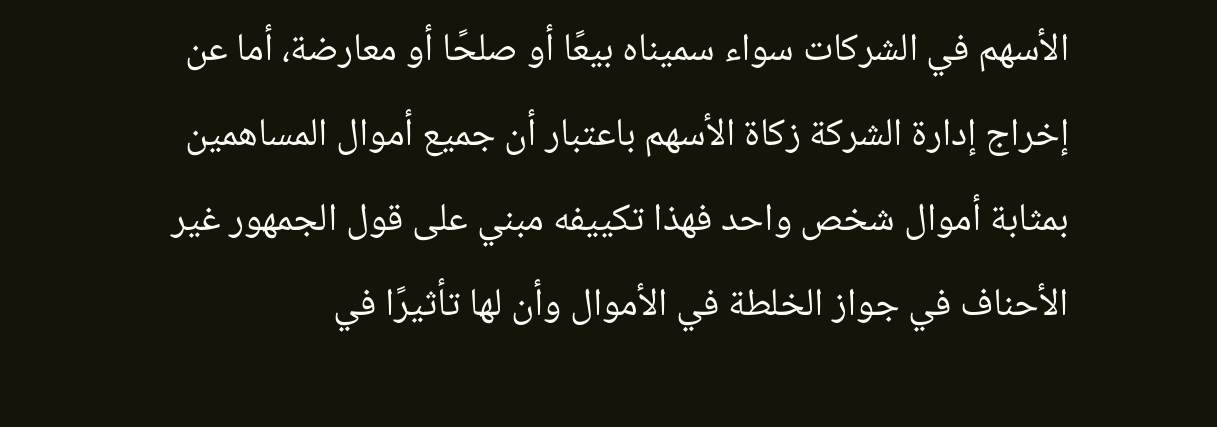الأسهم في الشركات سواء سميناه بيعًا أو صلحًا أو معارضة، أما عن إخراج إدارة الشركة زكاة الأسهم باعتبار أن جميع أموال المساهمين بمثابة أموال شخص واحد فهذا تكييفه مبني على قول الجمهور غير الأحناف في جواز الخلطة في الأموال وأن لها تأثيرًا في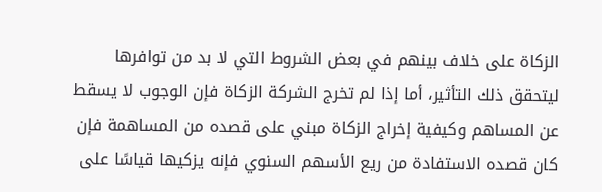الزكاة على خلاف بينهم في بعض الشروط التي لا بد من توافرها ليتحقق ذلك التأثير، أما إذا لم تخرج الشركة الزكاة فإن الوجوب لا يسقط عن المساهم وكيفية إخراج الزكاة مبني على قصده من المساهمة فإن كان قصده الاستفادة من ريع الأسهم السنوي فإنه يزكيها قياسًا على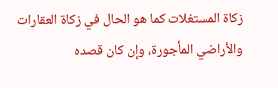زكاة المستغلات كما هو الحال في زكاة العقارات والأراضي المأجورة، وإن كان قصده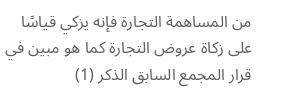من المساهمة التجارة فإنه يزكي قياسًا على زكاة عروض التجارة كما هو مبين في قرار المجمع السابق الذكر (1)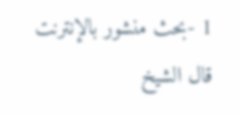1 -بحث منشور بالإنترنت
قال الشيخ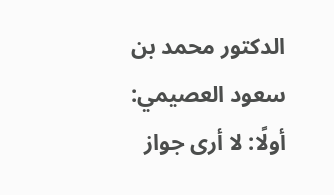الدكتور محمد بن سعود العصيمي:
أولًا: لا أرى جواز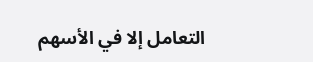التعامل إلا في الأسهم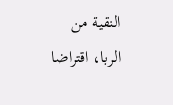النقية من الربا، اقتراضا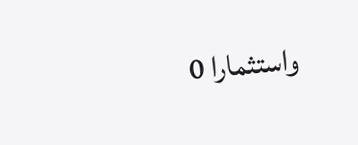واستثمارا 0